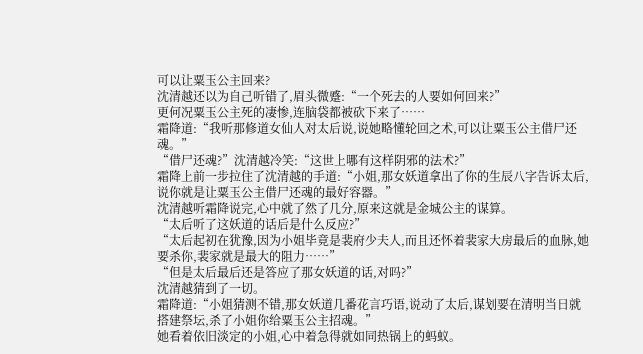可以让粟玉公主回来?
沈清越还以为自己听错了,眉头微蹙:“一个死去的人要如何回来?”
更何况粟玉公主死的凄惨,连脑袋都被砍下来了……
霜降道:“我听那修道女仙人对太后说,说她略懂轮回之术,可以让粟玉公主借尸还魂。”
“借尸还魂?”沈清越冷笑:“这世上哪有这样阴邪的法术?”
霜降上前一步拉住了沈清越的手道:“小姐,那女妖道拿出了你的生辰八字告诉太后,说你就是让粟玉公主借尸还魂的最好容器。”
沈清越听霜降说完,心中就了然了几分,原来这就是金城公主的谋算。
“太后听了这妖道的话后是什么反应?”
“太后起初在犹豫,因为小姐毕竟是裴府少夫人,而且还怀着裴家大房最后的血脉,她要杀你,裴家就是最大的阻力……”
“但是太后最后还是答应了那女妖道的话,对吗?”
沈清越猜到了一切。
霜降道:“小姐猜测不错,那女妖道几番花言巧语,说动了太后,谋划要在清明当日就搭建祭坛,杀了小姐你给粟玉公主招魂。”
她看着依旧淡定的小姐,心中着急得就如同热锅上的蚂蚁。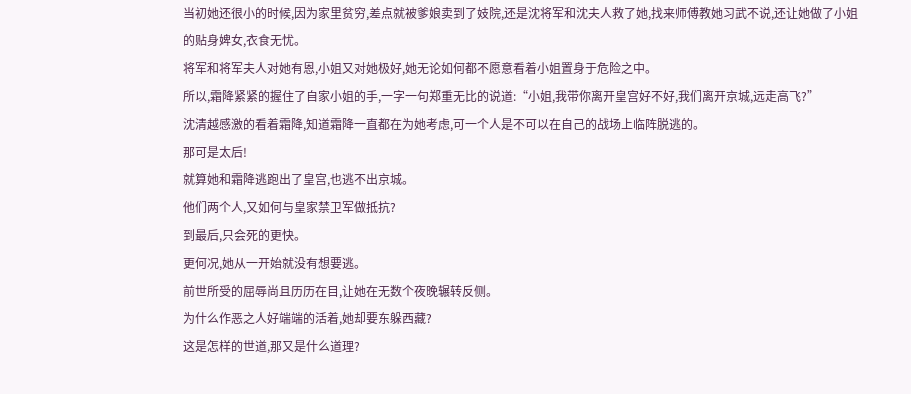当初她还很小的时候,因为家里贫穷,差点就被爹娘卖到了妓院,还是沈将军和沈夫人救了她,找来师傅教她习武不说,还让她做了小姐的贴身婢女,衣食无忧。
将军和将军夫人对她有恩,小姐又对她极好,她无论如何都不愿意看着小姐置身于危险之中。
所以,霜降紧紧的握住了自家小姐的手,一字一句郑重无比的说道:“小姐,我带你离开皇宫好不好,我们离开京城,远走高飞?”
沈清越感激的看着霜降,知道霜降一直都在为她考虑,可一个人是不可以在自己的战场上临阵脱逃的。
那可是太后!
就算她和霜降逃跑出了皇宫,也逃不出京城。
他们两个人,又如何与皇家禁卫军做抵抗?
到最后,只会死的更快。
更何况,她从一开始就没有想要逃。
前世所受的屈辱尚且历历在目,让她在无数个夜晚辗转反侧。
为什么作恶之人好端端的活着,她却要东躲西藏?
这是怎样的世道,那又是什么道理?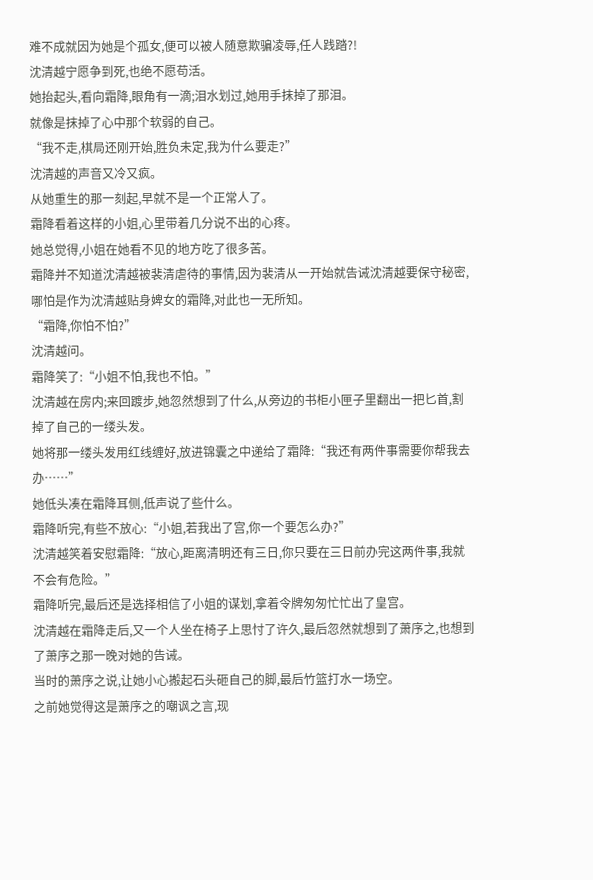难不成就因为她是个孤女,便可以被人随意欺骗凌辱,任人践踏?!
沈清越宁愿争到死,也绝不愿苟活。
她抬起头,看向霜降,眼角有一滴;泪水划过,她用手抹掉了那泪。
就像是抹掉了心中那个软弱的自己。
“我不走,棋局还刚开始,胜负未定,我为什么要走?”
沈清越的声音又冷又疯。
从她重生的那一刻起,早就不是一个正常人了。
霜降看着这样的小姐,心里带着几分说不出的心疼。
她总觉得,小姐在她看不见的地方吃了很多苦。
霜降并不知道沈清越被裴清虐待的事情,因为裴清从一开始就告诫沈清越要保守秘密,哪怕是作为沈清越贴身婢女的霜降,对此也一无所知。
“霜降,你怕不怕?”
沈清越问。
霜降笑了:“小姐不怕,我也不怕。”
沈清越在房内;来回踱步,她忽然想到了什么,从旁边的书柜小匣子里翻出一把匕首,割掉了自己的一缕头发。
她将那一缕头发用红线缠好,放进锦囊之中递给了霜降:“我还有两件事需要你帮我去办……”
她低头凑在霜降耳侧,低声说了些什么。
霜降听完,有些不放心:“小姐,若我出了宫,你一个要怎么办?”
沈清越笑着安慰霜降:“放心,距离清明还有三日,你只要在三日前办完这两件事,我就不会有危险。”
霜降听完,最后还是选择相信了小姐的谋划,拿着令牌匆匆忙忙出了皇宫。
沈清越在霜降走后,又一个人坐在椅子上思忖了许久,最后忽然就想到了萧序之,也想到了萧序之那一晚对她的告诫。
当时的萧序之说,让她小心搬起石头砸自己的脚,最后竹篮打水一场空。
之前她觉得这是萧序之的嘲讽之言,现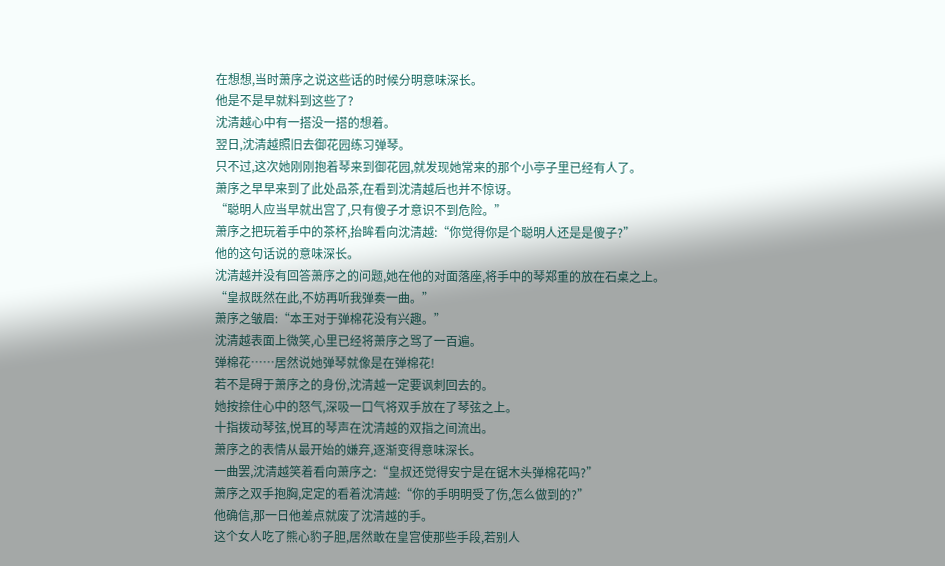在想想,当时萧序之说这些话的时候分明意味深长。
他是不是早就料到这些了?
沈清越心中有一搭没一搭的想着。
翌日,沈清越照旧去御花园练习弹琴。
只不过,这次她刚刚抱着琴来到御花园,就发现她常来的那个小亭子里已经有人了。
萧序之早早来到了此处品茶,在看到沈清越后也并不惊讶。
“聪明人应当早就出宫了,只有傻子才意识不到危险。”
萧序之把玩着手中的茶杯,抬眸看向沈清越:“你觉得你是个聪明人还是是傻子?”
他的这句话说的意味深长。
沈清越并没有回答萧序之的问题,她在他的对面落座,将手中的琴郑重的放在石桌之上。
“皇叔既然在此,不妨再听我弹奏一曲。”
萧序之皱眉:“本王对于弹棉花没有兴趣。”
沈清越表面上微笑,心里已经将萧序之骂了一百遍。
弹棉花……居然说她弹琴就像是在弹棉花!
若不是碍于萧序之的身份,沈清越一定要讽刺回去的。
她按捺住心中的怒气,深吸一口气将双手放在了琴弦之上。
十指拨动琴弦,悦耳的琴声在沈清越的双指之间流出。
萧序之的表情从最开始的嫌弃,逐渐变得意味深长。
一曲罢,沈清越笑着看向萧序之:“皇叔还觉得安宁是在锯木头弹棉花吗?”
萧序之双手抱胸,定定的看着沈清越:“你的手明明受了伤,怎么做到的?”
他确信,那一日他差点就废了沈清越的手。
这个女人吃了熊心豹子胆,居然敢在皇宫使那些手段,若别人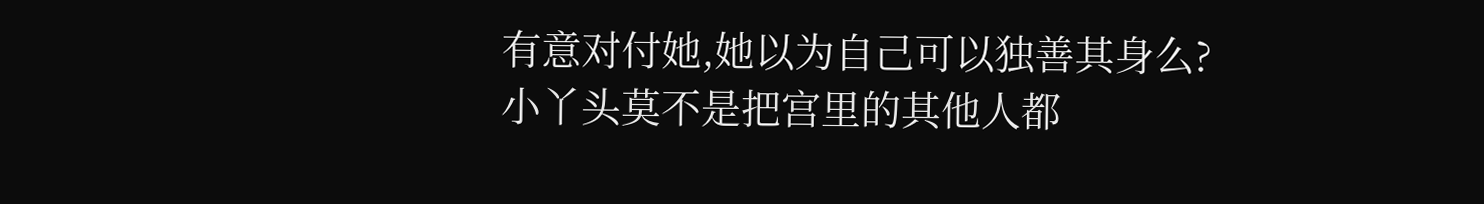有意对付她,她以为自己可以独善其身么?
小丫头莫不是把宫里的其他人都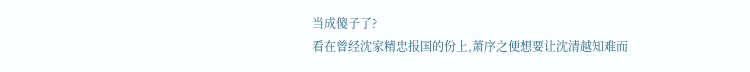当成傻子了?
看在曾经沈家精忠报国的份上,萧序之便想要让沈清越知难而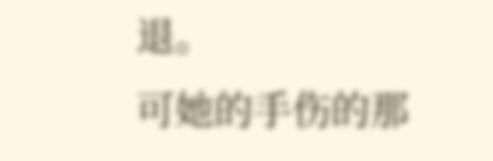退。
可她的手伤的那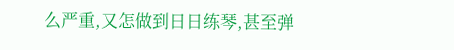么严重,又怎做到日日练琴,甚至弹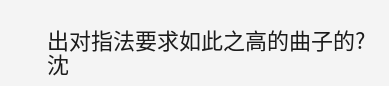出对指法要求如此之高的曲子的?
沈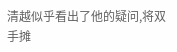清越似乎看出了他的疑问,将双手摊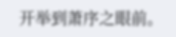开举到萧序之眼前。